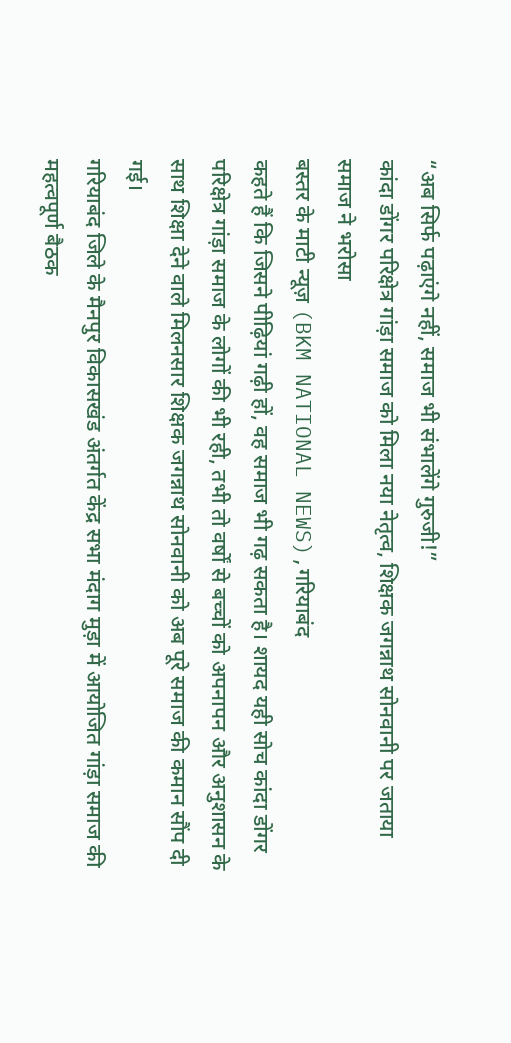“अब सिर्फ पढ़ाएंगे नहीं, समाज भी संभालेंगे गुरुजी!”
कांदा डोंगर परिक्षेत्र गांड़ा समाज को मिला नया नेतृत्व, शिक्षक जगन्नाथ सोनवानी पर जताया समाज ने भरोसा
बस्तर के माटी न्यूज़ (BKM NATIONAL NEWS),गरियाबंद
कहते हैं कि जिसने पीढ़ियां गढ़ी हों, वह समाज भी गढ़ सकता है। शायद यही सोच कांदा डोंगर परिक्षेत्र गांड़ा समाज के लोगों की भी रही, तभी तो वर्षों से बच्चों को अपनापन और अनुशासन के साथ शिक्षा देने वाले मिलनसार शिक्षक जगन्नाथ सोनवानी को अब पूरे समाज की कमान सौंप दी गई।
गरियाबंद जिले के मैनपुर विकासखंड अंतर्गत केंद्र सभा मंदाग मुड़ा में आयोजित गांड़ा समाज की महत्वपूर्ण बैठक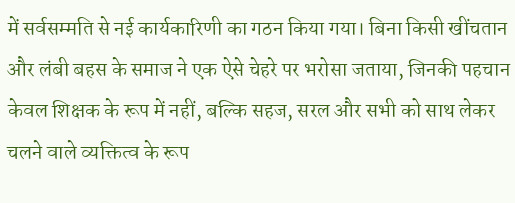में सर्वसम्मति से नई कार्यकारिणी का गठन किया गया। बिना किसी खींचतान और लंबी बहस के समाज ने एक ऐसे चेहरे पर भरोसा जताया, जिनकी पहचान केवल शिक्षक के रूप में नहीं, बल्कि सहज, सरल और सभी को साथ लेकर चलने वाले व्यक्तित्व के रूप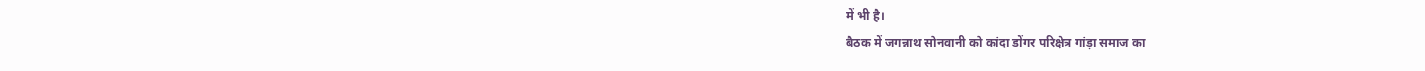में भी है।
बैठक में जगन्नाथ सोनवानी को कांदा डोंगर परिक्षेत्र गांड़ा समाज का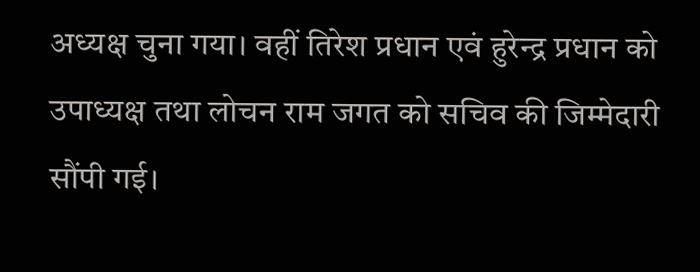अध्यक्ष चुना गया। वहीं तिरेश प्रधान एवं हुरेन्द्र प्रधान को उपाध्यक्ष तथा लोचन राम जगत को सचिव की जिम्मेदारी सौंपी गई।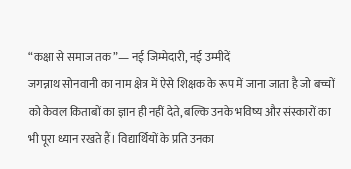“कक्षा से समाज तक”— नई जिम्मेदारी, नई उम्मीदें
जगन्नाथ सोनवानी का नाम क्षेत्र में ऐसे शिक्षक के रूप में जाना जाता है जो बच्चों को केवल किताबों का ज्ञान ही नहीं देते, बल्कि उनके भविष्य और संस्कारों का भी पूरा ध्यान रखते हैं। विद्यार्थियों के प्रति उनका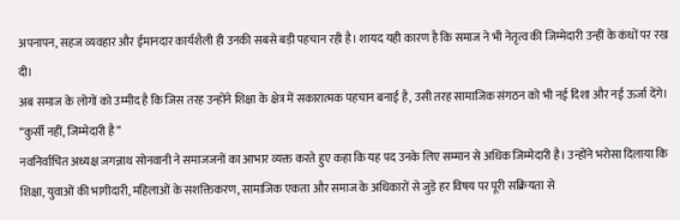अपनापन, सहज व्यवहार और ईमानदार कार्यशैली ही उनकी सबसे बड़ी पहचान रही है। शायद यही कारण है कि समाज ने भी नेतृत्व की जिम्मेदारी उन्हीं के कंधों पर रख दी।
अब समाज के लोगों को उम्मीद है कि जिस तरह उन्होंने शिक्षा के क्षेत्र में सकारात्मक पहचान बनाई है, उसी तरह सामाजिक संगठन को भी नई दिशा और नई ऊर्जा देंगे।
“कुर्सी नहीं, जिम्मेदारी है”
नवनिर्वाचित अध्यक्ष जगन्नाथ सोनवानी ने समाजजनों का आभार व्यक्त करते हुए कहा कि यह पद उनके लिए सम्मान से अधिक जिम्मेदारी है। उन्होंने भरोसा दिलाया कि शिक्षा, युवाओं की भागीदारी, महिलाओं के सशक्तिकरण, सामाजिक एकता और समाज के अधिकारों से जुड़े हर विषय पर पूरी सक्रियता से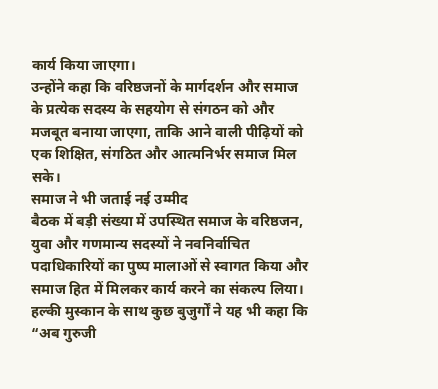कार्य किया जाएगा।
उन्होंने कहा कि वरिष्ठजनों के मार्गदर्शन और समाज के प्रत्येक सदस्य के सहयोग से संगठन को और मजबूत बनाया जाएगा, ताकि आने वाली पीढ़ियों को एक शिक्षित, संगठित और आत्मनिर्भर समाज मिल सके।
समाज ने भी जताई नई उम्मीद
बैठक में बड़ी संख्या में उपस्थित समाज के वरिष्ठजन, युवा और गणमान्य सदस्यों ने नवनिर्वाचित पदाधिकारियों का पुष्प मालाओं से स्वागत किया और समाज हित में मिलकर कार्य करने का संकल्प लिया।
हल्की मुस्कान के साथ कुछ बुजुर्गों ने यह भी कहा कि “अब गुरुजी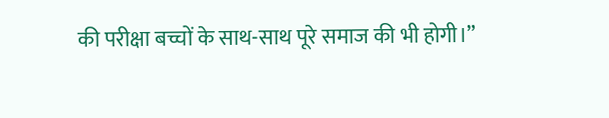की परीक्षा बच्चों के साथ-साथ पूरे समाज की भी होगी।”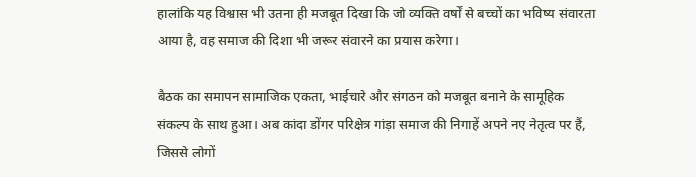हालांकि यह विश्वास भी उतना ही मजबूत दिखा कि जो व्यक्ति वर्षों से बच्चों का भविष्य संवारता आया है, वह समाज की दिशा भी जरूर संवारने का प्रयास करेगा।

बैठक का समापन सामाजिक एकता, भाईचारे और संगठन को मजबूत बनाने के सामूहिक संकल्प के साथ हुआ। अब कांदा डोंगर परिक्षेत्र गांड़ा समाज की निगाहें अपने नए नेतृत्व पर हैं, जिससे लोगों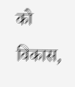को विकास,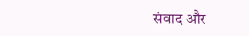संवाद और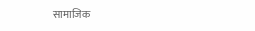सामाजिक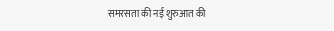समरसता की नई शुरुआत की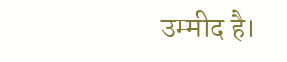उम्मीद है।